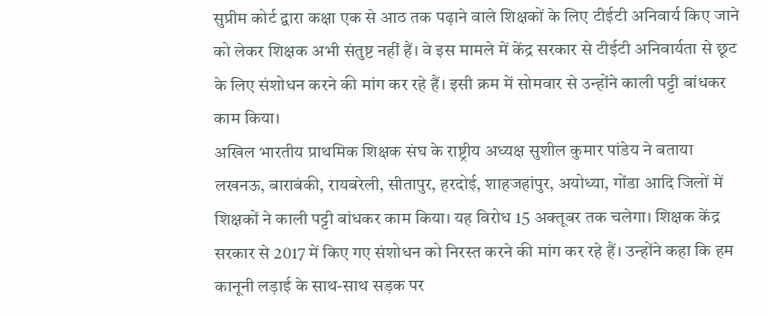सुप्रीम कोर्ट द्वारा कक्षा एक से आठ तक पढ़ाने वाले शिक्षकों के लिए टीईटी अनिवार्य किए जाने को लेकर शिक्षक अभी संतुष्ट नहीं हैं। वे इस मामले में केंद्र सरकार से टीईटी अनिवार्यता से छूट के लिए संशोधन करने की मांग कर रहे हैं। इसी क्रम में सोमवार से उन्होंने काली पट्टी बांधकर काम किया।
अखिल भारतीय प्राथमिक शिक्षक संघ के राष्ट्रीय अध्यक्ष सुशील कुमार पांडेय ने बताया लखनऊ, बाराबंकी, रायबरेली, सीतापुर, हरदोई, शाहजहांपुर, अयोध्या, गोंडा आदि जिलों में शिक्षकों ने काली पट्टी बांधकर काम किया। यह विरोध 15 अक्तूबर तक चलेगा। शिक्षक केंद्र सरकार से 2017 में किए गए संशोधन को निरस्त करने की मांग कर रहे हैं। उन्होंने कहा कि हम कानूनी लड़ाई के साथ-साथ सड़क पर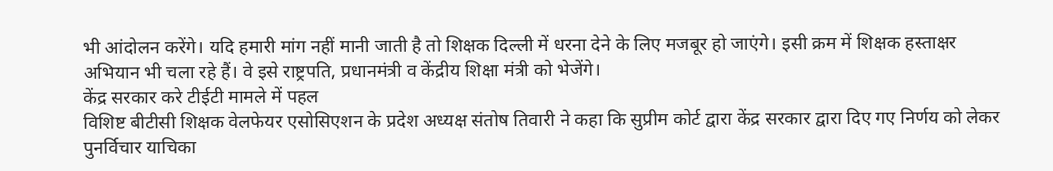भी आंदोलन करेंगे। यदि हमारी मांग नहीं मानी जाती है तो शिक्षक दिल्ली में धरना देने के लिए मजबूर हो जाएंगे। इसी क्रम में शिक्षक हस्ताक्षर अभियान भी चला रहे हैं। वे इसे राष्ट्रपति, प्रधानमंत्री व केंद्रीय शिक्षा मंत्री को भेजेंगे।
केंद्र सरकार करे टीईटी मामले में पहल
विशिष्ट बीटीसी शिक्षक वेलफेयर एसोसिएशन के प्रदेश अध्यक्ष संतोष तिवारी ने कहा कि सुप्रीम कोर्ट द्वारा केंद्र सरकार द्वारा दिए गए निर्णय को लेकर पुनर्विचार याचिका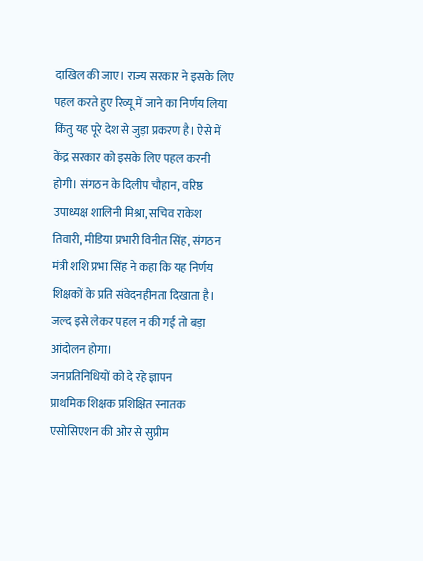दाखिल की जाए। राज्य सरकार ने इसके लिए पहल करते हुए रिव्यू में जाने का निर्णय लिया किंतु यह पूरे देश से जुड़ा प्रकरण है। ऐसे में केंद्र सरकार को इसके लिए पहल करनी होगी। संगठन के दिलीप चौहान, वरिष्ठ उपाध्यक्ष शालिनी मिश्रा, सचिव राकेश तिवारी, मीडिया प्रभारी विनीत सिंह, संगठन मंत्री शशि प्रभा सिंह ने कहा कि यह निर्णय शिक्षकों के प्रति संवेदनहीनता दिखाता है। जल्द इसे लेकर पहल न की गई तो बड़ा आंदोलन होगा।
जनप्रतिनिधियों को दे रहे ज्ञापन
प्राथमिक शिक्षक प्रशिक्षित स्नातक एसोसिएशन की ओर से सुप्रीम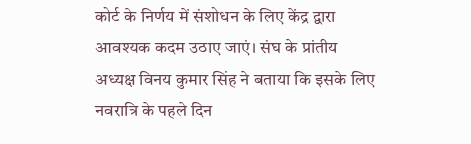कोर्ट के निर्णय में संशोधन के लिए केंद्र द्वारा आवश्यक कदम उठाए जाएं। संघ के प्रांतीय अध्यक्ष विनय कुमार सिंह ने बताया कि इसके लिए नवरात्रि के पहले दिन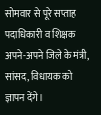सोमवार से पूरे सप्ताह पदाधिकारी व शिक्षक अपने-अपने जिले के मंत्री, सांसद, विधायक को ज्ञापन देंगे।